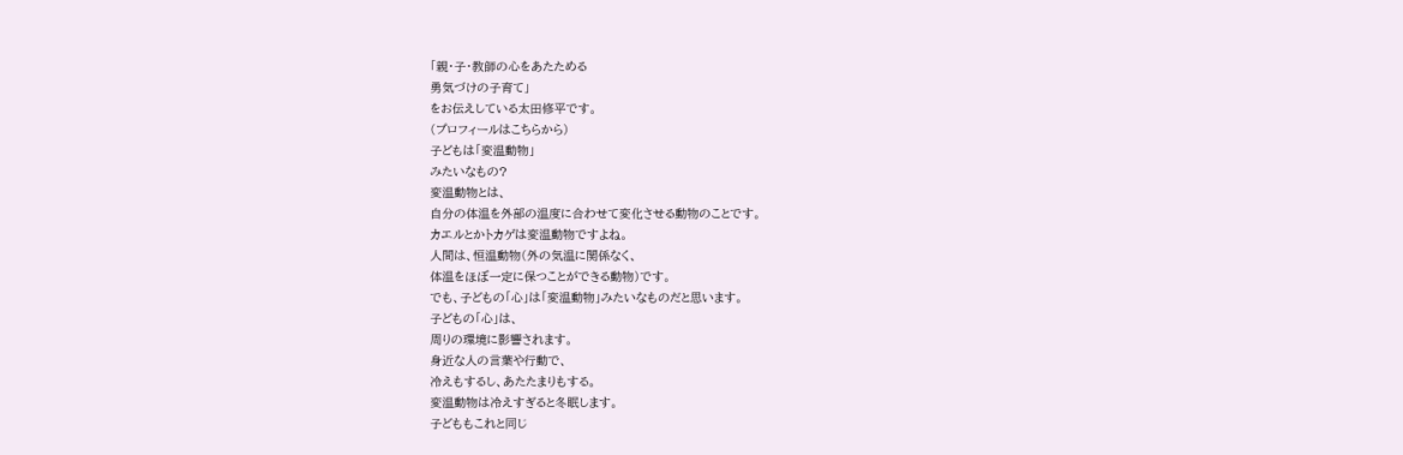「親・子・教師の心をあたためる
勇気づけの子育て」
をお伝えしている太田修平です。
(プロフィールはこちらから)
子どもは「変温動物」
みたいなもの?
変温動物とは、
自分の体温を外部の温度に合わせて変化させる動物のことです。
カエルとかトカゲは変温動物ですよね。
人間は、恒温動物(外の気温に関係なく、
体温をほぼ一定に保つことができる動物)です。
でも、子どもの「心」は「変温動物」みたいなものだと思います。
子どもの「心」は、
周りの環境に影響されます。
身近な人の言葉や行動で、
冷えもするし、あたたまりもする。
変温動物は冷えすぎると冬眠します。
子どももこれと同じ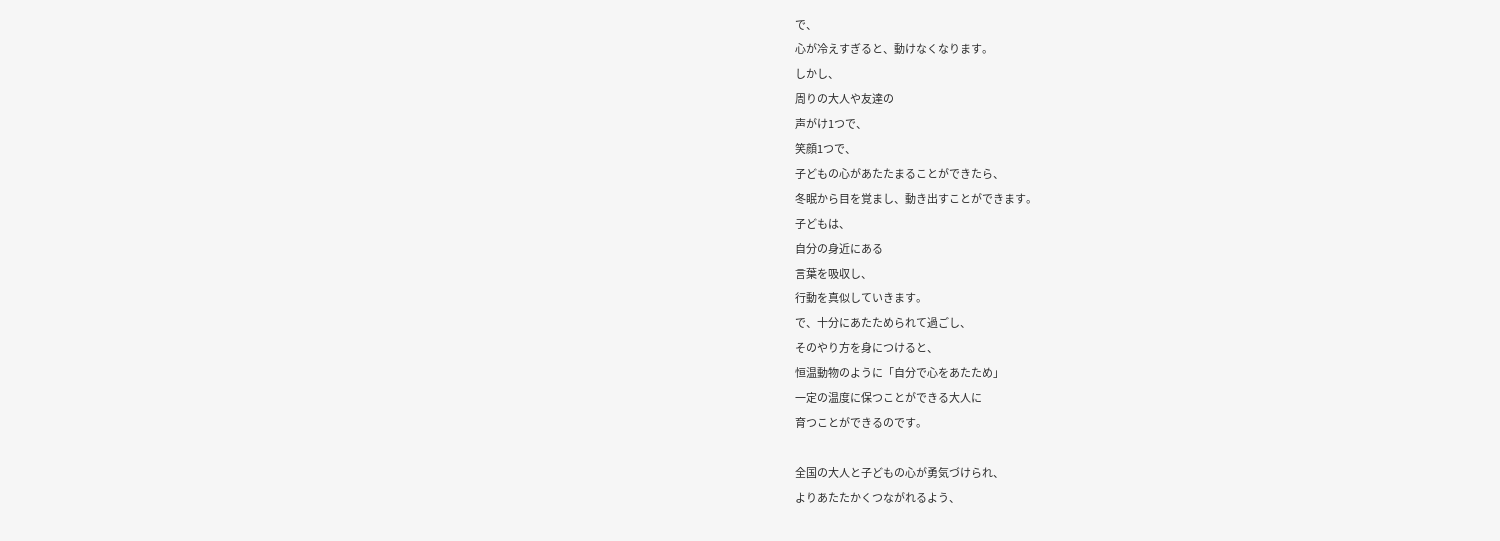で、
心が冷えすぎると、動けなくなります。
しかし、
周りの大人や友達の
声がけ1つで、
笑顔1つで、
子どもの心があたたまることができたら、
冬眠から目を覚まし、動き出すことができます。
子どもは、
自分の身近にある
言葉を吸収し、
行動を真似していきます。
で、十分にあたためられて過ごし、
そのやり方を身につけると、
恒温動物のように「自分で心をあたため」
一定の温度に保つことができる大人に
育つことができるのです。

全国の大人と子どもの心が勇気づけられ、
よりあたたかくつながれるよう、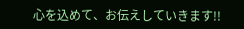心を込めて、お伝えしていきます!!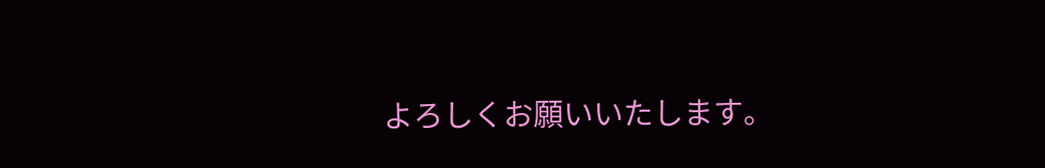よろしくお願いいたします。